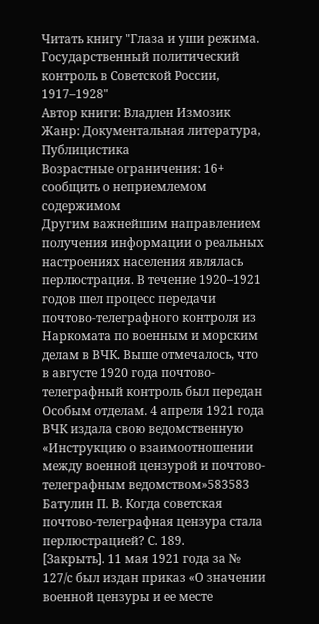Читать книгу "Глаза и уши режима. Государственный политический контроль в Советской России, 1917–1928"
Автор книги: Владлен Измозик
Жанр: Документальная литература, Публицистика
Возрастные ограничения: 16+
сообщить о неприемлемом содержимом
Другим важнейшим направлением получения информации о реальных настроениях населения являлась перлюстрация. В течение 1920–1921 годов шел процесс передачи почтово-телеграфного контроля из Наркомата по военным и морским делам в ВЧК. Выше отмечалось, что в августе 1920 года почтово-телеграфный контроль был передан Особым отделам. 4 апреля 1921 года ВЧК издала свою ведомственную «Инструкцию о взаимоотношении между военной цензурой и почтово-телеграфным ведомством»583583
Батулин П. В. Когда советская почтово-телеграфная цензура стала перлюстрацией? С. 189.
[Закрыть]. 11 мая 1921 года за № 127/с был издан приказ «О значении военной цензуры и ее месте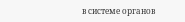в системе органов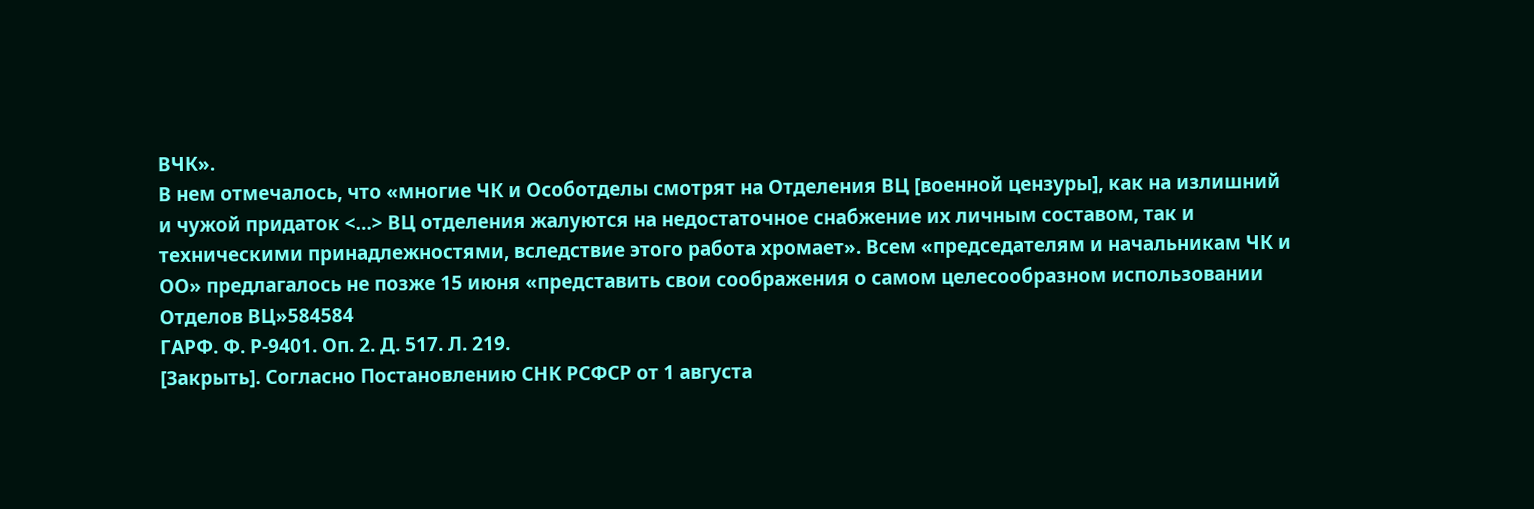ВЧК».
В нем отмечалось, что «многие ЧК и Особотделы смотрят на Отделения ВЦ [военной цензуры], как на излишний и чужой придаток <…> ВЦ отделения жалуются на недостаточное снабжение их личным составом, так и техническими принадлежностями, вследствие этого работа хромает». Всем «председателям и начальникам ЧК и ОО» предлагалось не позже 15 июня «представить свои соображения о самом целесообразном использовании Отделов ВЦ»584584
ГАРФ. Ф. Р-9401. Оп. 2. Д. 517. Л. 219.
[Закрыть]. Согласно Постановлению СНК РСФСР от 1 августа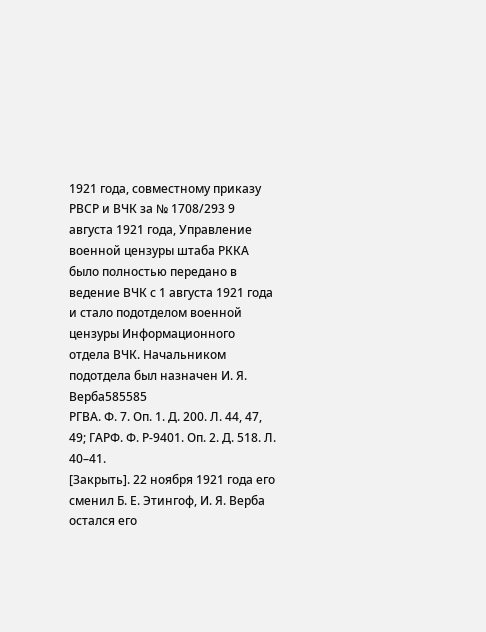1921 года, совместному приказу РВСР и ВЧК за № 1708/293 9 августа 1921 года, Управление военной цензуры штаба РККА было полностью передано в ведение ВЧК с 1 августа 1921 года и стало подотделом военной цензуры Информационного отдела ВЧК. Начальником подотдела был назначен И. Я. Верба585585
РГВА. Ф. 7. Оп. 1. Д. 200. Л. 44, 47, 49; ГАРФ. Ф. Р-9401. Оп. 2. Д. 518. Л. 40–41.
[Закрыть]. 22 ноября 1921 года его сменил Б. Е. Этингоф, И. Я. Верба остался его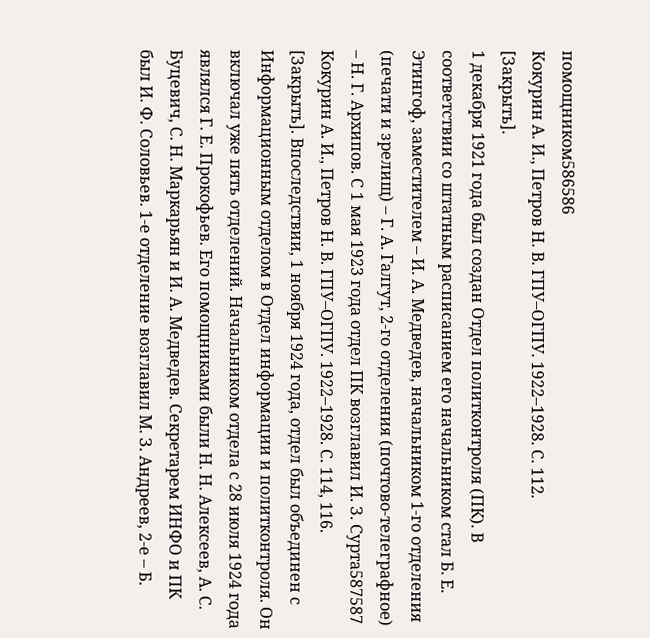помощником586586
Кокурин А. И., Петров Н. В. ГПУ–ОГПУ. 1922–1928. С. 112.
[Закрыть].
1 декабря 1921 года был создан Отдел политконтроля (ПК). В соответствии со штатным расписанием его начальником стал Б. Е. Этингоф, заместителем – И. А. Медведев, начальником 1‑го отделения (печати и зрелищ) – Г. А. Галгут, 2‑го отделения (почтово-телеграфное) – Н. Г. Архипов. С 1 мая 1923 года отдел ПК возглавил И. З. Сурта587587
Кокурин А. И., Петров Н. В. ГПУ–ОГПУ. 1922–1928. С. 114, 116.
[Закрыть]. Впоследствии, 1 ноября 1924 года, отдел был объединен с Информационным отделом в Отдел информации и политконтроля. Он включал уже пять отделений. Начальником отдела с 28 июля 1924 года являлся Г. Е. Прокофьев. Его помощниками были Н. Н. Алексеев, А. С. Буцевич, С. Н. Маркарьян и И. А. Медведев. Секретарем ИНФО и ПК был И. Ф. Соловьев. 1‑е отделение возглавил М. З. Андреев, 2‑е – Б.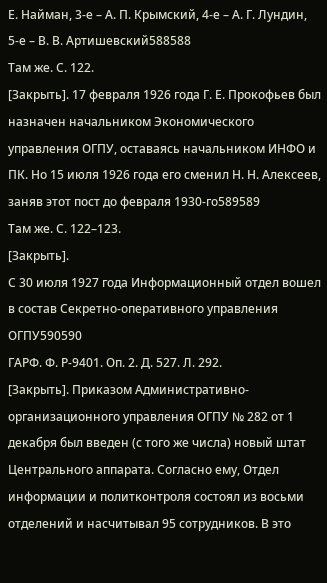Е. Найман, 3‑е – А. П. Крымский, 4‑е – А. Г. Лундин, 5‑е – В. В. Артишевский588588
Там же. С. 122.
[Закрыть]. 17 февраля 1926 года Г. Е. Прокофьев был назначен начальником Экономического управления ОГПУ, оставаясь начальником ИНФО и ПК. Но 15 июля 1926 года его сменил Н. Н. Алексеев, заняв этот пост до февраля 1930-го589589
Там же. С. 122–123.
[Закрыть].
С 30 июля 1927 года Информационный отдел вошел в состав Секретно-оперативного управления ОГПУ590590
ГАРФ. Ф. Р-9401. Оп. 2. Д. 527. Л. 292.
[Закрыть]. Приказом Административно-организационного управления ОГПУ № 282 от 1 декабря был введен (с того же числа) новый штат Центрального аппарата. Согласно ему, Отдел информации и политконтроля состоял из восьми отделений и насчитывал 95 сотрудников. В это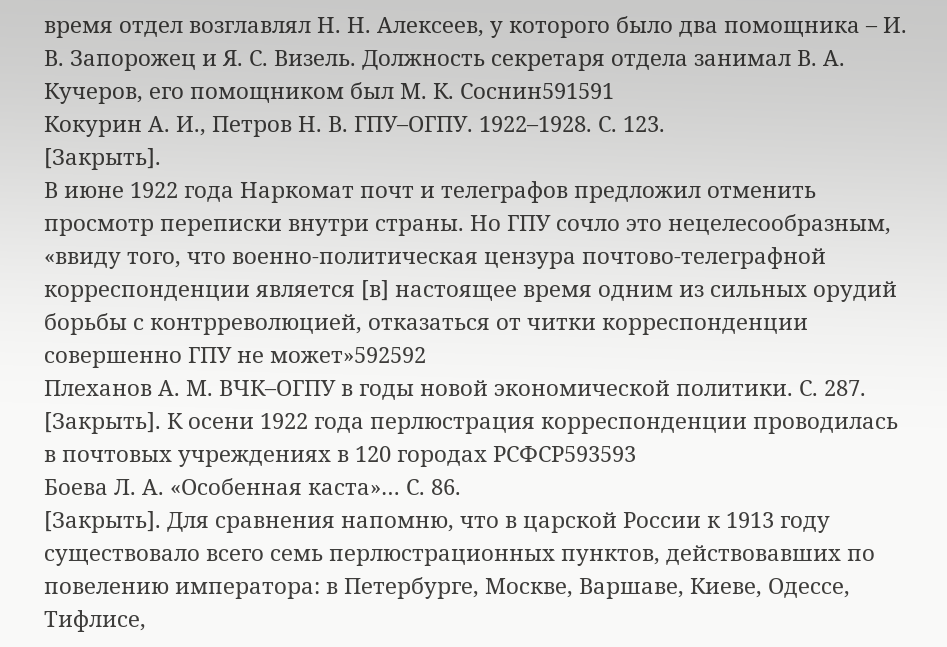время отдел возглавлял Н. Н. Алексеев, у которого было два помощника – И. В. Запорожец и Я. С. Визель. Должность секретаря отдела занимал В. А. Кучеров, его помощником был М. К. Соснин591591
Кокурин А. И., Петров Н. В. ГПУ–ОГПУ. 1922–1928. С. 123.
[Закрыть].
В июне 1922 года Наркомат почт и телеграфов предложил отменить просмотр переписки внутри страны. Но ГПУ сочло это нецелесообразным, «ввиду того, что военно-политическая цензура почтово-телеграфной корреспонденции является [в] настоящее время одним из сильных орудий борьбы с контрреволюцией, отказаться от читки корреспонденции совершенно ГПУ не может»592592
Плеханов А. М. ВЧК–ОГПУ в годы новой экономической политики. С. 287.
[Закрыть]. К осени 1922 года перлюстрация корреспонденции проводилась в почтовых учреждениях в 120 городах РСФСР593593
Боева Л. А. «Особенная каста»… С. 86.
[Закрыть]. Для сравнения напомню, что в царской России к 1913 году существовало всего семь перлюстрационных пунктов, действовавших по повелению императора: в Петербурге, Москве, Варшаве, Киеве, Одессе, Тифлисе,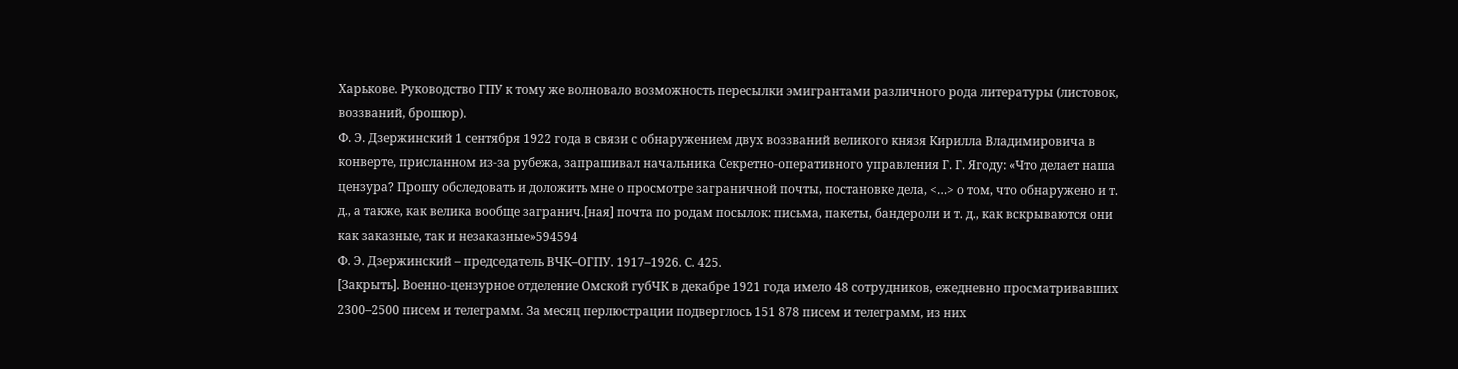Харькове. Руководство ГПУ к тому же волновало возможность пересылки эмигрантами различного рода литературы (листовок, воззваний, брошюр).
Ф. Э. Дзержинский 1 сентября 1922 года в связи с обнаружением двух воззваний великого князя Кирилла Владимировича в конверте, присланном из‑за рубежа, запрашивал начальника Секретно-оперативного управления Г. Г. Ягоду: «Что делает наша цензура? Прошу обследовать и доложить мне о просмотре заграничной почты, постановке дела, <…> о том, что обнаружено и т. д., а также, как велика вообще загранич.[ная] почта по родам посылок: письма, пакеты, бандероли и т. д., как вскрываются они как заказные, так и незаказные»594594
Ф. Э. Дзержинский – председатель ВЧК–ОГПУ. 1917–1926. С. 425.
[Закрыть]. Военно-цензурное отделение Омской губЧК в декабре 1921 года имело 48 сотрудников, ежедневно просматривавших 2300–2500 писем и телеграмм. За месяц перлюстрации подверглось 151 878 писем и телеграмм, из них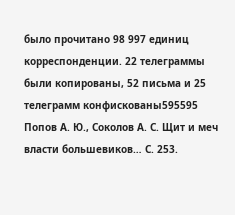было прочитано 98 997 единиц корреспонденции. 22 телеграммы были копированы, 52 письма и 25 телеграмм конфискованы595595
Попов А. Ю., Соколов А. С. Щит и меч власти большевиков… С. 253.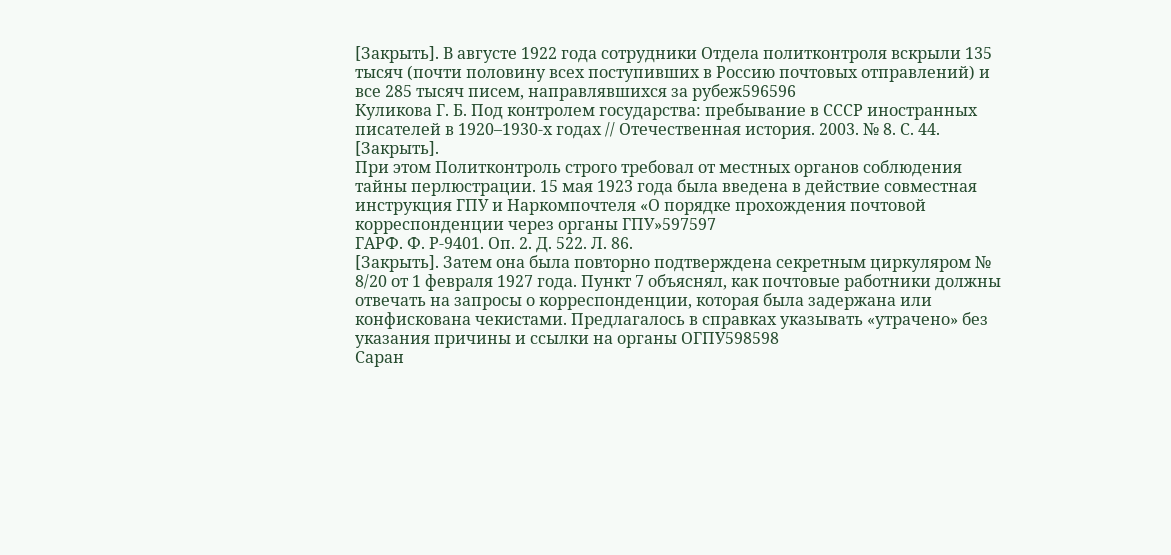[Закрыть]. В августе 1922 года сотрудники Отдела политконтроля вскрыли 135 тысяч (почти половину всех поступивших в Россию почтовых отправлений) и все 285 тысяч писем, направлявшихся за рубеж596596
Куликова Г. Б. Под контролем государства: пребывание в СССР иностранных писателей в 1920–1930‑х годах // Отечественная история. 2003. № 8. С. 44.
[Закрыть].
При этом Политконтроль строго требовал от местных органов соблюдения тайны перлюстрации. 15 мая 1923 года была введена в действие совместная инструкция ГПУ и Наркомпочтеля «О порядке прохождения почтовой корреспонденции через органы ГПУ»597597
ГАРФ. Ф. Р-9401. Оп. 2. Д. 522. Л. 86.
[Закрыть]. Затем она была повторно подтверждена секретным циркуляром № 8/20 от 1 февраля 1927 года. Пункт 7 объяснял, как почтовые работники должны отвечать на запросы о корреспонденции, которая была задержана или конфискована чекистами. Предлагалось в справках указывать «утрачено» без указания причины и ссылки на органы ОГПУ598598
Саран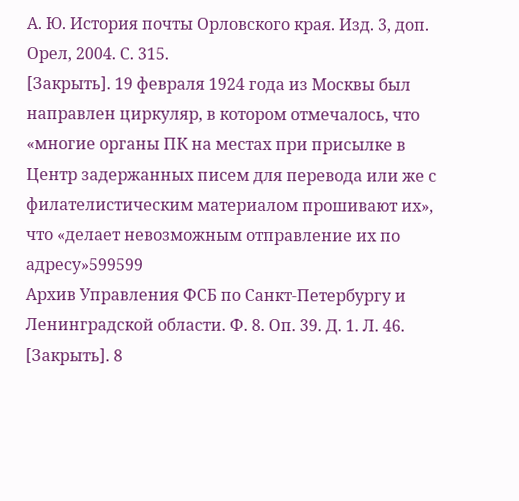А. Ю. История почты Орловского края. Изд. 3, доп. Орел, 2004. С. 315.
[Закрыть]. 19 февраля 1924 года из Москвы был направлен циркуляр, в котором отмечалось, что «многие органы ПК на местах при присылке в Центр задержанных писем для перевода или же с филателистическим материалом прошивают их», что «делает невозможным отправление их по адресу»599599
Архив Управления ФСБ по Санкт-Петербургу и Ленинградской области. Ф. 8. Оп. 39. Д. 1. Л. 46.
[Закрыть]. 8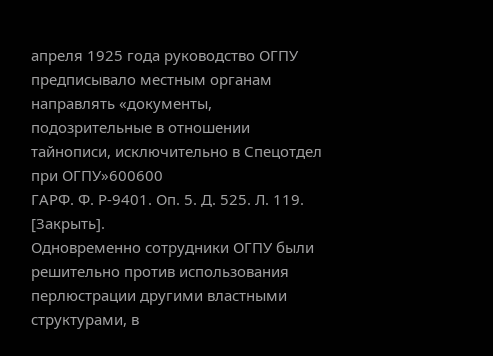апреля 1925 года руководство ОГПУ предписывало местным органам направлять «документы, подозрительные в отношении тайнописи, исключительно в Спецотдел при ОГПУ»600600
ГАРФ. Ф. Р-9401. Оп. 5. Д. 525. Л. 119.
[Закрыть].
Одновременно сотрудники ОГПУ были решительно против использования перлюстрации другими властными структурами, в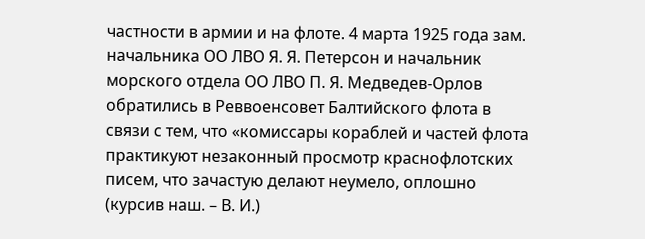частности в армии и на флоте. 4 марта 1925 года зам. начальника ОО ЛВО Я. Я. Петерсон и начальник морского отдела ОО ЛВО П. Я. Медведев-Орлов обратились в Реввоенсовет Балтийского флота в связи с тем, что «комиссары кораблей и частей флота практикуют незаконный просмотр краснофлотских писем, что зачастую делают неумело, оплошно (курсив наш. – В. И.)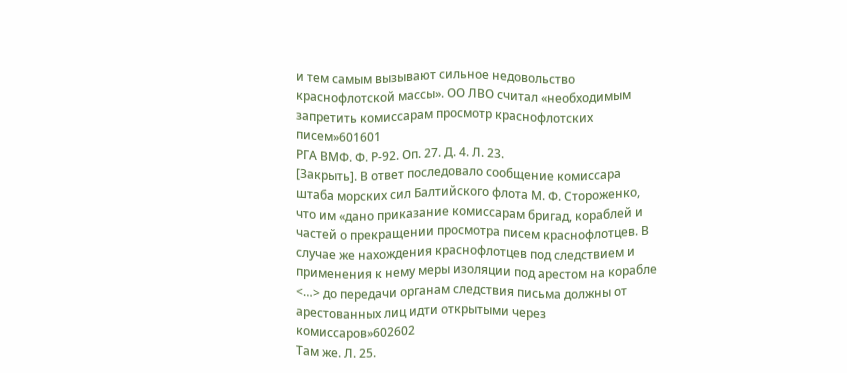и тем самым вызывают сильное недовольство краснофлотской массы». ОО ЛВО считал «необходимым запретить комиссарам просмотр краснофлотских писем»601601
РГА ВМФ. Ф. Р-92. Оп. 27. Д. 4. Л. 23.
[Закрыть]. В ответ последовало сообщение комиссара штаба морских сил Балтийского флота М. Ф. Стороженко, что им «дано приказание комиссарам бригад, кораблей и частей о прекращении просмотра писем краснофлотцев. В случае же нахождения краснофлотцев под следствием и применения к нему меры изоляции под арестом на корабле <…> до передачи органам следствия письма должны от арестованных лиц идти открытыми через комиссаров»602602
Там же. Л. 25.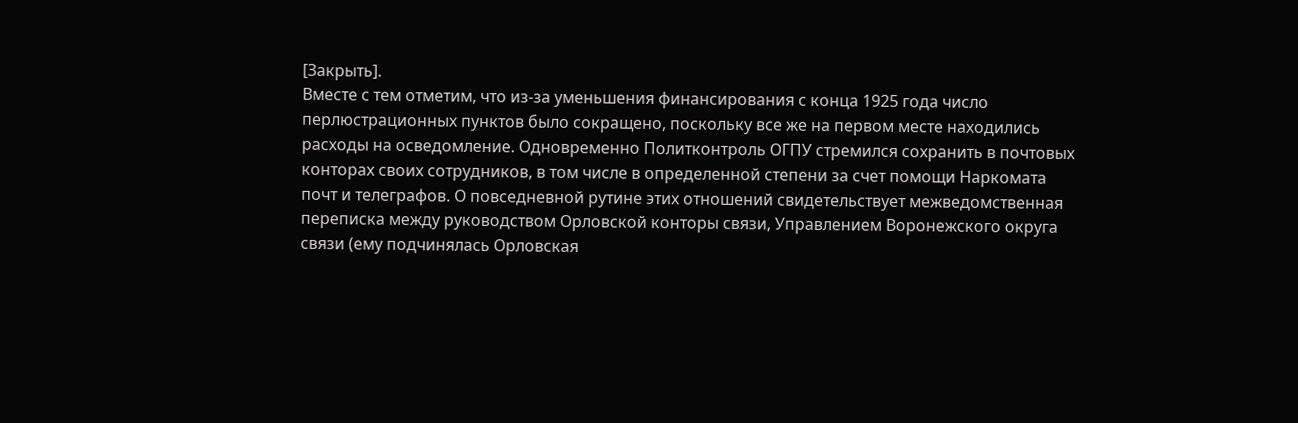[Закрыть].
Вместе с тем отметим, что из‑за уменьшения финансирования с конца 1925 года число перлюстрационных пунктов было сокращено, поскольку все же на первом месте находились расходы на осведомление. Одновременно Политконтроль ОГПУ стремился сохранить в почтовых конторах своих сотрудников, в том числе в определенной степени за счет помощи Наркомата почт и телеграфов. О повседневной рутине этих отношений свидетельствует межведомственная переписка между руководством Орловской конторы связи, Управлением Воронежского округа связи (ему подчинялась Орловская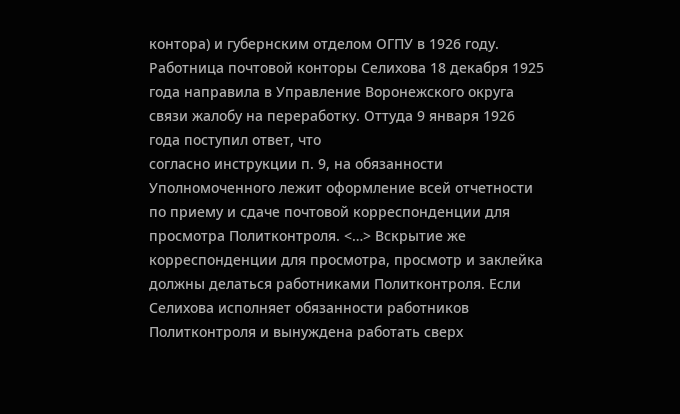контора) и губернским отделом ОГПУ в 1926 году. Работница почтовой конторы Селихова 18 декабря 1925 года направила в Управление Воронежского округа связи жалобу на переработку. Оттуда 9 января 1926 года поступил ответ, что
согласно инструкции п. 9, на обязанности Уполномоченного лежит оформление всей отчетности по приему и сдаче почтовой корреспонденции для просмотра Политконтроля. <…> Вскрытие же корреспонденции для просмотра, просмотр и заклейка должны делаться работниками Политконтроля. Если Селихова исполняет обязанности работников Политконтроля и вынуждена работать сверх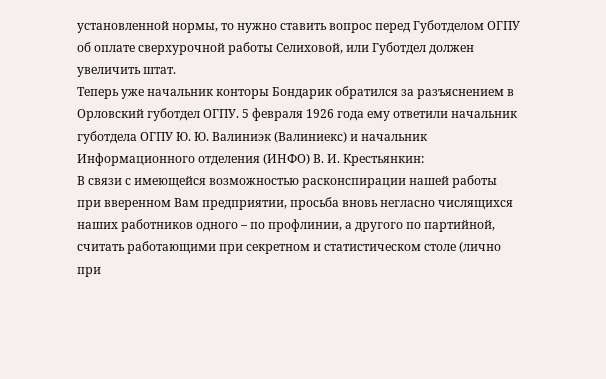установленной нормы, то нужно ставить вопрос перед Губотделом ОГПУ об оплате сверхурочной работы Селиховой, или Губотдел должен увеличить штат.
Теперь уже начальник конторы Бондарик обратился за разъяснением в Орловский губотдел ОГПУ. 5 февраля 1926 года ему ответили начальник губотдела ОГПУ Ю. Ю. Валиниэк (Валиниекс) и начальник Информационного отделения (ИНФО) В. И. Крестьянкин:
В связи с имеющейся возможностью расконспирации нашей работы при вверенном Вам предприятии, просьба вновь негласно числящихся наших работников одного – по профлинии, а другого по партийной, считать работающими при секретном и статистическом столе (лично при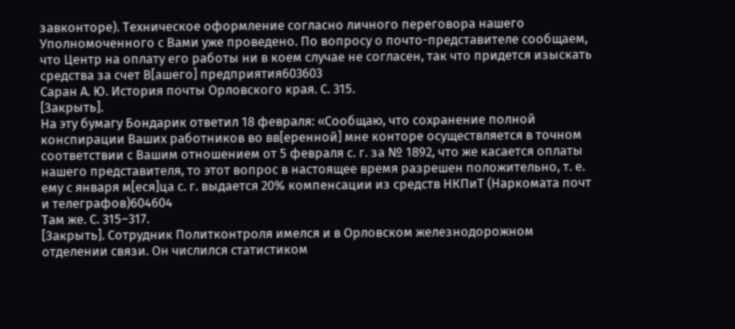завконторе). Техническое оформление согласно личного переговора нашего Уполномоченного с Вами уже проведено. По вопросу о почто-представителе сообщаем, что Центр на оплату его работы ни в коем случае не согласен, так что придется изыскать средства за счет В[ашего] предприятия603603
Саран А. Ю. История почты Орловского края. С. 315.
[Закрыть].
На эту бумагу Бондарик ответил 18 февраля: «Сообщаю, что сохранение полной конспирации Ваших работников во вв[еренной] мне конторе осуществляется в точном соответствии с Вашим отношением от 5 февраля с. г. за № 1892, что же касается оплаты нашего представителя, то этот вопрос в настоящее время разрешен положительно, т. е. ему с января м[еся]ца с. г. выдается 20% компенсации из средств НКПиТ (Наркомата почт и телеграфов)604604
Там же. С. 315–317.
[Закрыть]. Сотрудник Политконтроля имелся и в Орловском железнодорожном отделении связи. Он числился статистиком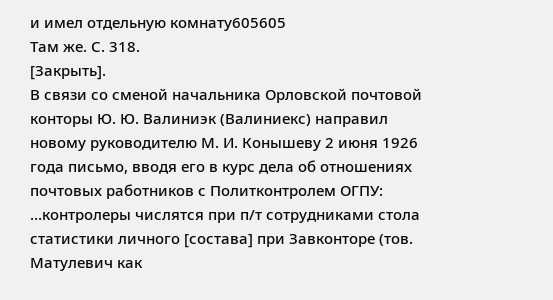и имел отдельную комнату605605
Там же. С. 318.
[Закрыть].
В связи со сменой начальника Орловской почтовой конторы Ю. Ю. Валиниэк (Валиниекс) направил новому руководителю М. И. Конышеву 2 июня 1926 года письмо, вводя его в курс дела об отношениях почтовых работников с Политконтролем ОГПУ:
…контролеры числятся при п/т сотрудниками стола статистики личного [состава] при Завконторе (тов. Матулевич как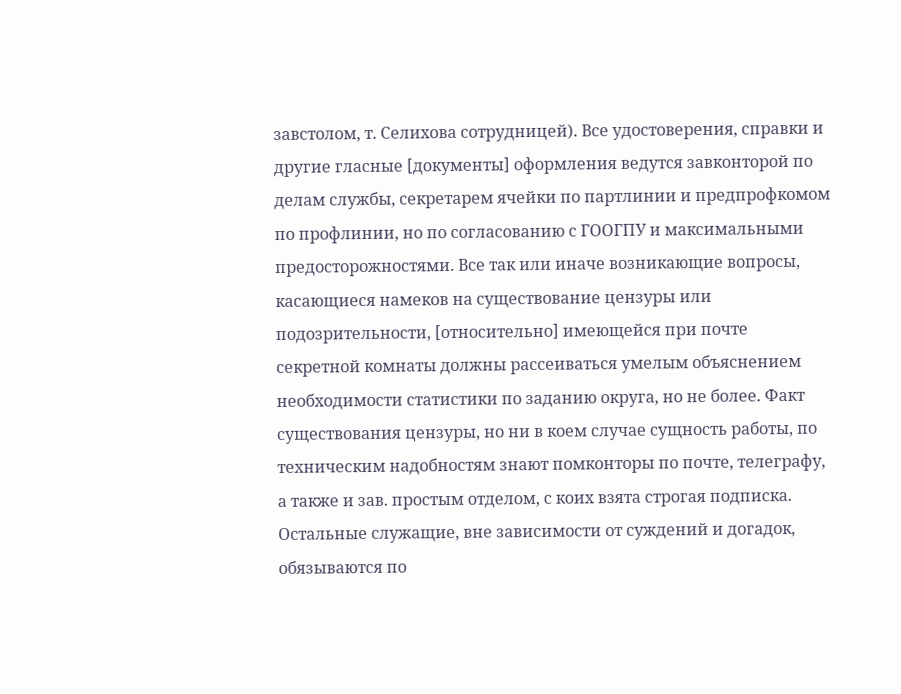завстолом, т. Селихова сотрудницей). Все удостоверения, справки и другие гласные [документы] оформления ведутся завконторой по делам службы, секретарем ячейки по партлинии и предпрофкомом по профлинии, но по согласованию с ГООГПУ и максимальными предосторожностями. Все так или иначе возникающие вопросы, касающиеся намеков на существование цензуры или подозрительности, [относительно] имеющейся при почте секретной комнаты должны рассеиваться умелым объяснением необходимости статистики по заданию округа, но не более. Факт существования цензуры, но ни в коем случае сущность работы, по техническим надобностям знают помконторы по почте, телеграфу, а также и зав. простым отделом, с коих взята строгая подписка. Остальные служащие, вне зависимости от суждений и догадок, обязываются по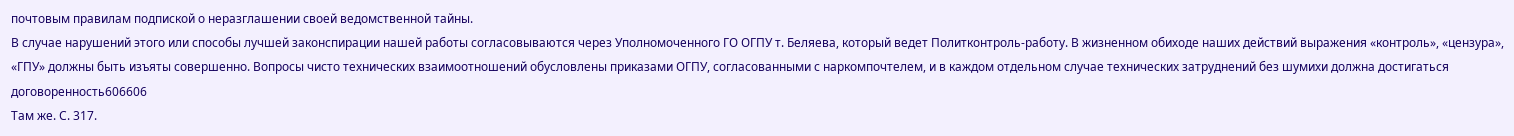почтовым правилам подпиской о неразглашении своей ведомственной тайны.
В случае нарушений этого или способы лучшей законспирации нашей работы согласовываются через Уполномоченного ГО ОГПУ т. Беляева, который ведет Политконтроль-работу. В жизненном обиходе наших действий выражения «контроль», «цензура», «ГПУ» должны быть изъяты совершенно. Вопросы чисто технических взаимоотношений обусловлены приказами ОГПУ, согласованными с наркомпочтелем, и в каждом отдельном случае технических затруднений без шумихи должна достигаться договоренность606606
Там же. С. 317.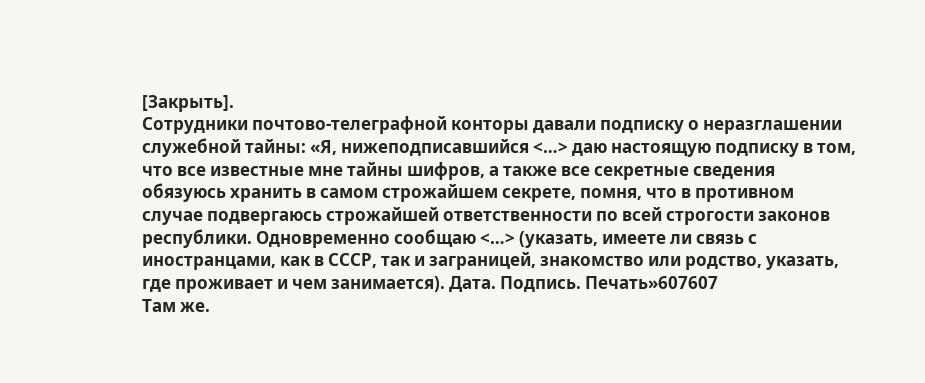[Закрыть].
Сотрудники почтово-телеграфной конторы давали подписку о неразглашении служебной тайны: «Я, нижеподписавшийся <…> даю настоящую подписку в том, что все известные мне тайны шифров, а также все секретные сведения обязуюсь хранить в самом строжайшем секрете, помня, что в противном случае подвергаюсь строжайшей ответственности по всей строгости законов республики. Одновременно сообщаю <…> (указать, имеете ли связь с иностранцами, как в СССР, так и заграницей, знакомство или родство, указать, где проживает и чем занимается). Дата. Подпись. Печать»607607
Там же.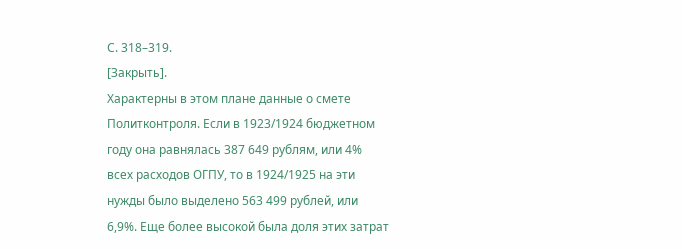С. 318–319.
[Закрыть].
Характерны в этом плане данные о смете Политконтроля. Если в 1923/1924 бюджетном году она равнялась 387 649 рублям, или 4% всех расходов ОГПУ, то в 1924/1925 на эти нужды было выделено 563 499 рублей, или 6,9%. Еще более высокой была доля этих затрат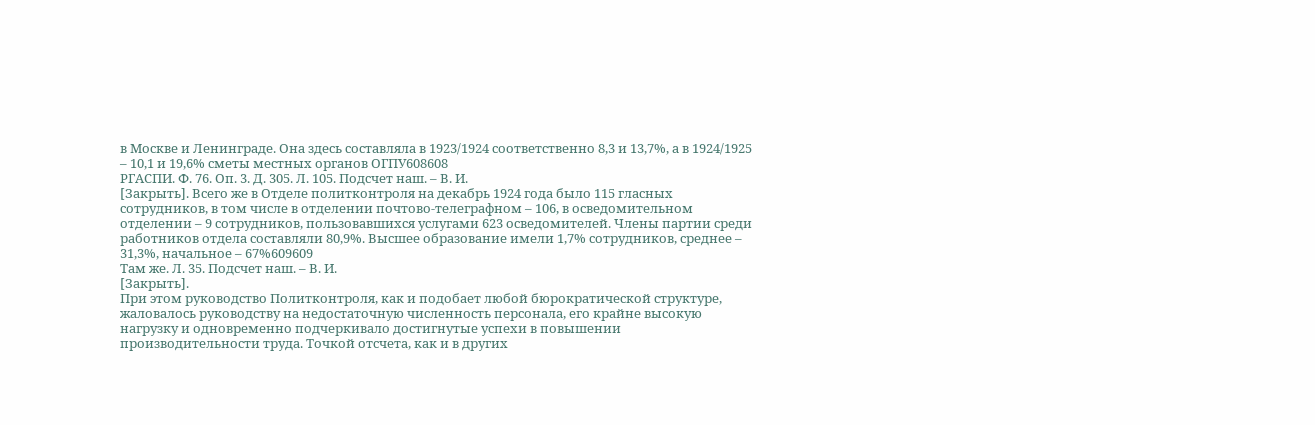в Москве и Ленинграде. Она здесь составляла в 1923/1924 соответственно 8,3 и 13,7%, а в 1924/1925 – 10,1 и 19,6% сметы местных органов ОГПУ608608
РГАСПИ. Ф. 76. Оп. 3. Д. 305. Л. 105. Подсчет наш. – В. И.
[Закрыть]. Всего же в Отделе политконтроля на декабрь 1924 года было 115 гласных сотрудников, в том числе в отделении почтово-телеграфном – 106, в осведомительном отделении – 9 сотрудников, пользовавшихся услугами 623 осведомителей. Члены партии среди работников отдела составляли 80,9%. Высшее образование имели 1,7% сотрудников, среднее – 31,3%, начальное – 67%609609
Там же. Л. 35. Подсчет наш. – В. И.
[Закрыть].
При этом руководство Политконтроля, как и подобает любой бюрократической структуре, жаловалось руководству на недостаточную численность персонала, его крайне высокую нагрузку и одновременно подчеркивало достигнутые успехи в повышении производительности труда. Точкой отсчета, как и в других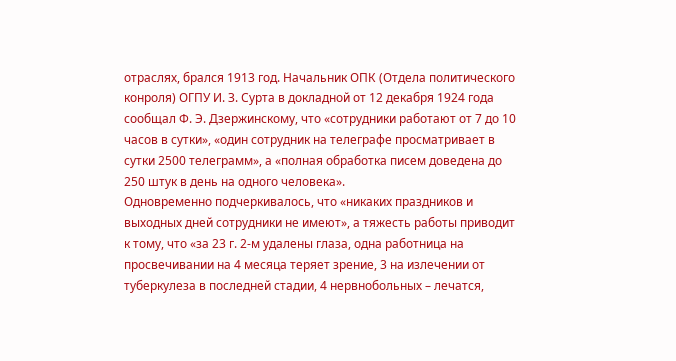отраслях, брался 1913 год. Начальник ОПК (Отдела политического конроля) ОГПУ И. З. Сурта в докладной от 12 декабря 1924 года сообщал Ф. Э. Дзержинскому, что «сотрудники работают от 7 до 10 часов в сутки», «один сотрудник на телеграфе просматривает в сутки 2500 телеграмм», а «полная обработка писем доведена до 250 штук в день на одного человека».
Одновременно подчеркивалось, что «никаких праздников и выходных дней сотрудники не имеют», а тяжесть работы приводит к тому, что «за 23 г. 2‑м удалены глаза, одна работница на просвечивании на 4 месяца теряет зрение, 3 на излечении от туберкулеза в последней стадии, 4 нервнобольных – лечатся,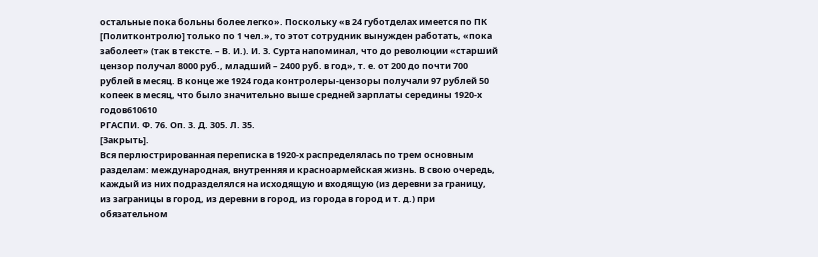остальные пока больны более легко». Поскольку «в 24 губотделах имеется по ПК [Политконтролю] только по 1 чел.», то этот сотрудник вынужден работать, «пока заболеет» (так в тексте. – В. И.). И. З. Сурта напоминал, что до революции «старший цензор получал 8000 руб., младший – 2400 руб. в год», т. е. от 200 до почти 700 рублей в месяц. В конце же 1924 года контролеры-цензоры получали 97 рублей 50 копеек в месяц, что было значительно выше средней зарплаты середины 1920‑х годов610610
РГАСПИ. Ф. 76. Оп. 3. Д. 305. Л. 35.
[Закрыть].
Вся перлюстрированная переписка в 1920‑х распределялась по трем основным разделам: международная, внутренняя и красноармейская жизнь. В свою очередь, каждый из них подразделялся на исходящую и входящую (из деревни за границу, из заграницы в город, из деревни в город, из города в город и т. д.) при обязательном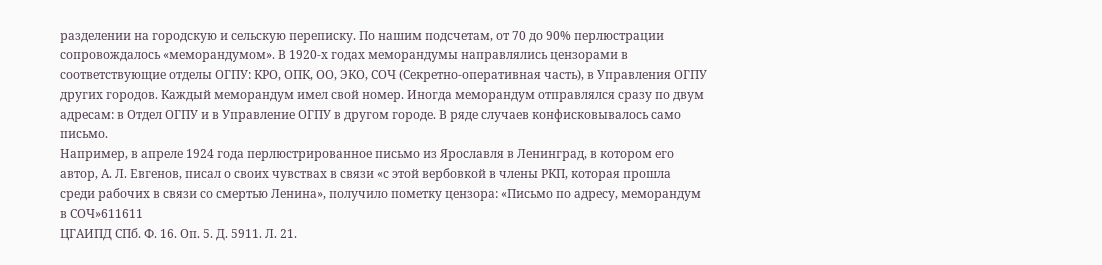разделении на городскую и сельскую переписку. По нашим подсчетам, от 70 до 90% перлюстрации сопровождалось «меморандумом». В 1920‑х годах меморандумы направлялись цензорами в соответствующие отделы ОГПУ: КРО, ОПК, ОО, ЭКО, СОЧ (Секретно-оперативная часть), в Управления ОГПУ других городов. Каждый меморандум имел свой номер. Иногда меморандум отправлялся сразу по двум адресам: в Отдел ОГПУ и в Управление ОГПУ в другом городе. В ряде случаев конфисковывалось само письмо.
Например, в апреле 1924 года перлюстрированное письмо из Ярославля в Ленинград, в котором его автор, А. Л. Евгенов, писал о своих чувствах в связи «с этой вербовкой в члены РКП, которая прошла среди рабочих в связи со смертью Ленина», получило пометку цензора: «Письмо по адресу, меморандум в СОЧ»611611
ЦГАИПД СПб. Ф. 16. Оп. 5. Д. 5911. Л. 21.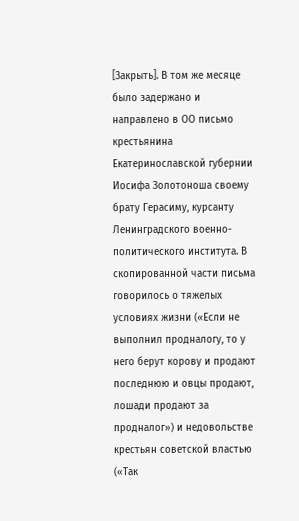[Закрыть]. В том же месяце было задержано и направлено в ОО письмо крестьянина Екатеринославской губернии Иосифа Золотоноша своему брату Герасиму, курсанту Ленинградского военно-политического института. В скопированной части письма говорилось о тяжелых условиях жизни («Если не выполнил продналогу, то у него берут корову и продают последнюю и овцы продают, лошади продают за продналог») и недовольстве крестьян советской властью («Так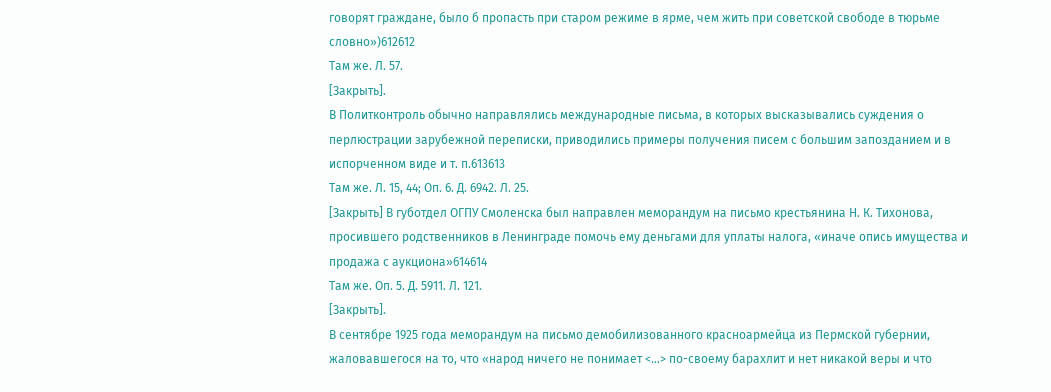говорят граждане, было б пропасть при старом режиме в ярме, чем жить при советской свободе в тюрьме словно»)612612
Там же. Л. 57.
[Закрыть].
В Политконтроль обычно направлялись международные письма, в которых высказывались суждения о перлюстрации зарубежной переписки, приводились примеры получения писем с большим запозданием и в испорченном виде и т. п.613613
Там же. Л. 15, 44; Оп. 6. Д. 6942. Л. 25.
[Закрыть] В губотдел ОГПУ Смоленска был направлен меморандум на письмо крестьянина Н. К. Тихонова, просившего родственников в Ленинграде помочь ему деньгами для уплаты налога, «иначе опись имущества и продажа с аукциона»614614
Там же. Оп. 5. Д. 5911. Л. 121.
[Закрыть].
В сентябре 1925 года меморандум на письмо демобилизованного красноармейца из Пермской губернии, жаловавшегося на то, что «народ ничего не понимает <…> по-своему барахлит и нет никакой веры и что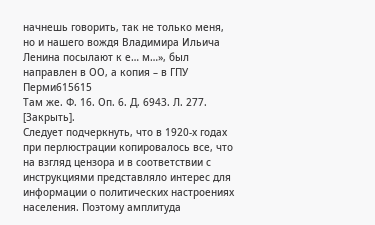начнешь говорить, так не только меня, но и нашего вождя Владимира Ильича Ленина посылают к е… м…», был направлен в ОО, а копия – в ГПУ Перми615615
Там же. Ф. 16. Оп. 6. Д. 6943. Л. 277.
[Закрыть].
Следует подчеркнуть, что в 1920‑х годах при перлюстрации копировалось все, что на взгляд цензора и в соответствии с инструкциями представляло интерес для информации о политических настроениях населения. Поэтому амплитуда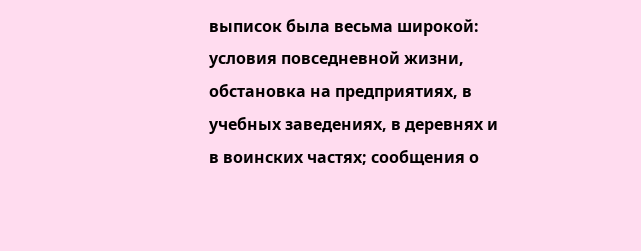выписок была весьма широкой: условия повседневной жизни, обстановка на предприятиях, в учебных заведениях, в деревнях и в воинских частях; сообщения о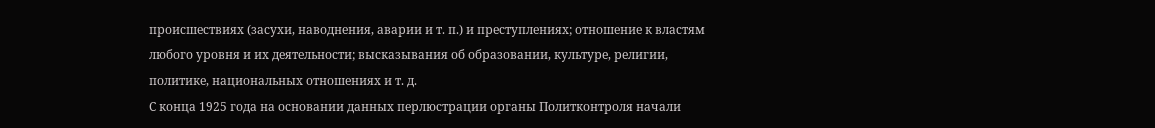происшествиях (засухи, наводнения, аварии и т. п.) и преступлениях; отношение к властям любого уровня и их деятельности; высказывания об образовании, культуре, религии, политике, национальных отношениях и т. д.
С конца 1925 года на основании данных перлюстрации органы Политконтроля начали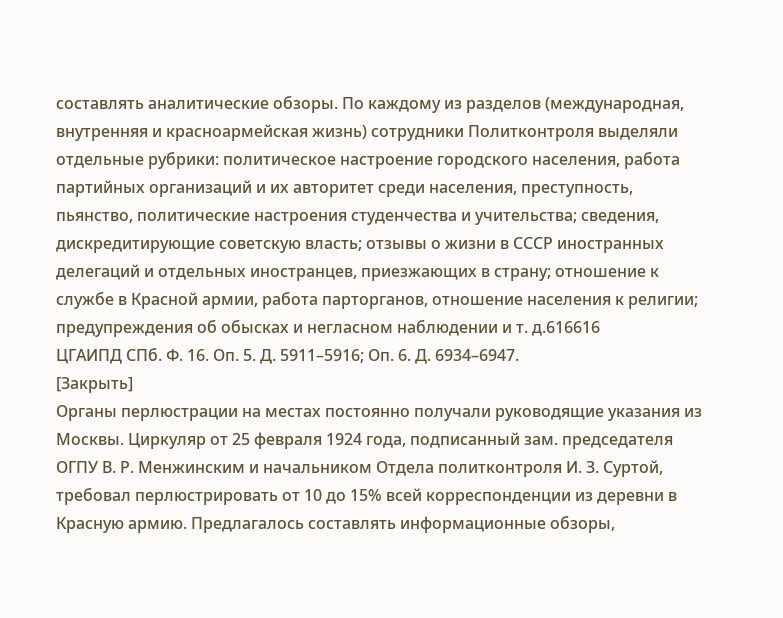составлять аналитические обзоры. По каждому из разделов (международная, внутренняя и красноармейская жизнь) сотрудники Политконтроля выделяли отдельные рубрики: политическое настроение городского населения, работа партийных организаций и их авторитет среди населения, преступность, пьянство, политические настроения студенчества и учительства; сведения, дискредитирующие советскую власть; отзывы о жизни в СССР иностранных делегаций и отдельных иностранцев, приезжающих в страну; отношение к службе в Красной армии, работа парторганов, отношение населения к религии; предупреждения об обысках и негласном наблюдении и т. д.616616
ЦГАИПД СПб. Ф. 16. Оп. 5. Д. 5911–5916; Оп. 6. Д. 6934–6947.
[Закрыть]
Органы перлюстрации на местах постоянно получали руководящие указания из Москвы. Циркуляр от 25 февраля 1924 года, подписанный зам. председателя ОГПУ В. Р. Менжинским и начальником Отдела политконтроля И. З. Суртой, требовал перлюстрировать от 10 до 15% всей корреспонденции из деревни в Красную армию. Предлагалось составлять информационные обзоры,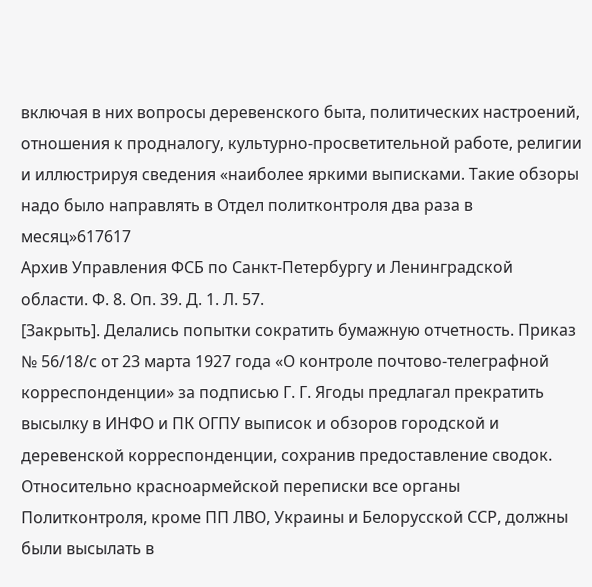включая в них вопросы деревенского быта, политических настроений, отношения к продналогу, культурно-просветительной работе, религии и иллюстрируя сведения «наиболее яркими выписками. Такие обзоры надо было направлять в Отдел политконтроля два раза в месяц»617617
Архив Управления ФСБ по Санкт-Петербургу и Ленинградской области. Ф. 8. Оп. 39. Д. 1. Л. 57.
[Закрыть]. Делались попытки сократить бумажную отчетность. Приказ № 56/18/с от 23 марта 1927 года «О контроле почтово-телеграфной корреспонденции» за подписью Г. Г. Ягоды предлагал прекратить высылку в ИНФО и ПК ОГПУ выписок и обзоров городской и деревенской корреспонденции, сохранив предоставление сводок. Относительно красноармейской переписки все органы Политконтроля, кроме ПП ЛВО, Украины и Белорусской ССР, должны были высылать в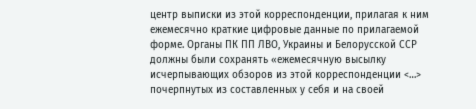центр выписки из этой корреспонденции, прилагая к ним ежемесячно краткие цифровые данные по прилагаемой форме. Органы ПК ПП ЛВО, Украины и Белорусской ССР должны были сохранять «ежемесячную высылку исчерпывающих обзоров из этой корреспонденции <…> почерпнутых из составленных у себя и на своей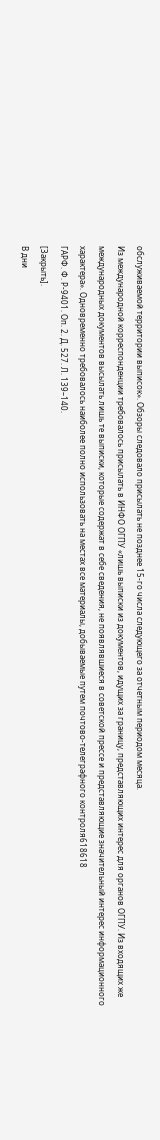обслуживаемой территории выписок». Обзоры следовало присылать не позднее 15‑го числа следующего за отчетным периодом месяца.
Из международной корреспонденции требовалось присылать в ИНФО ОГПУ «лишь выписки из документов, идущих за границу, представляющих интерес для органов ОГПУ. Из входящих же международных документов высылать лишь те выписки, которые содержат в себе сведения, не появлявшиеся в советской прессе и представляющие значительный интерес информационного характера». Одновременно требовалось наиболее полно использовать на местах все материалы, добываемые путем почтово-телеграфного контроля618618
ГАРФ. Ф. Р-9401. Оп. 2. Д. 527. Л. 139–140.
[Закрыть].
В дни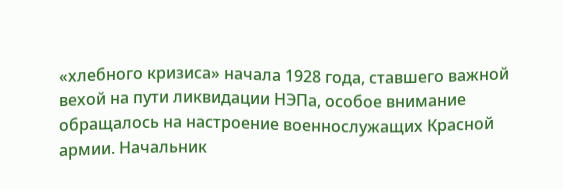«хлебного кризиса» начала 1928 года, ставшего важной вехой на пути ликвидации НЭПа, особое внимание обращалось на настроение военнослужащих Красной армии. Начальник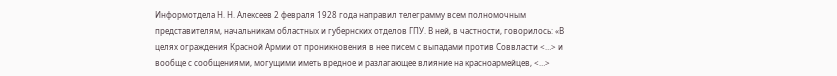Информотдела Н. Н. Алексеев 2 февраля 1928 года направил телеграмму всем полномочным представителям, начальникам областных и губернских отделов ГПУ. В ней, в частности, говорилось: «В целях ограждения Красной Армии от проникновения в нее писем с выпадами против Соввласти <…> и вообще с сообщениями, могущими иметь вредное и разлагающее влияние на красноармейцев, <…>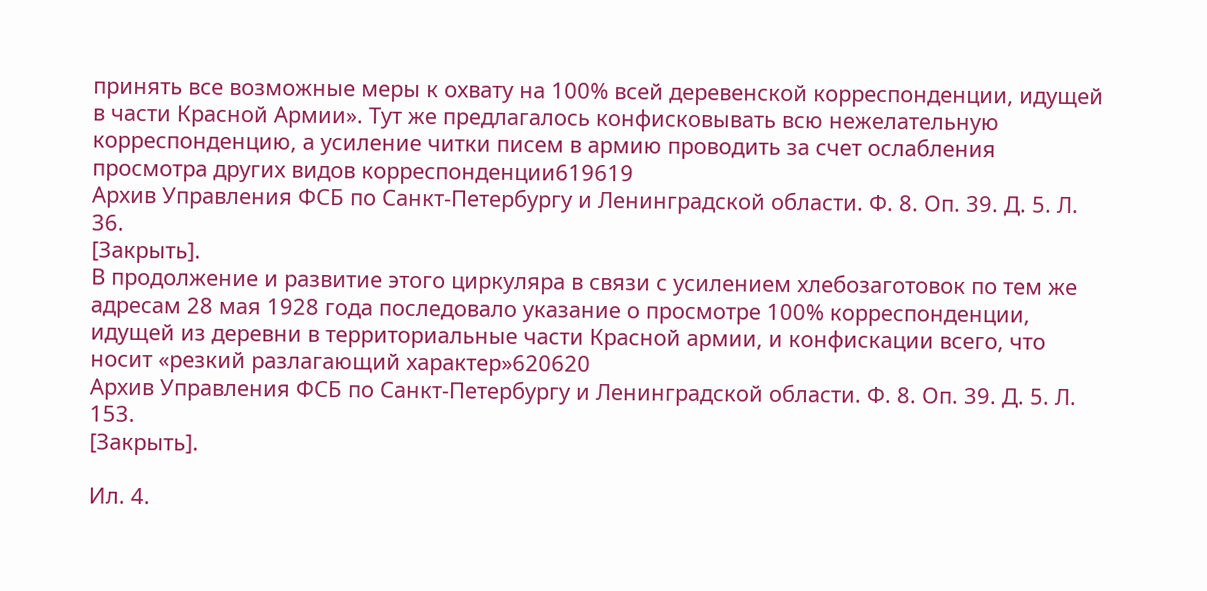принять все возможные меры к охвату на 100% всей деревенской корреспонденции, идущей в части Красной Армии». Тут же предлагалось конфисковывать всю нежелательную корреспонденцию, а усиление читки писем в армию проводить за счет ослабления просмотра других видов корреспонденции619619
Архив Управления ФСБ по Санкт-Петербургу и Ленинградской области. Ф. 8. Оп. 39. Д. 5. Л. 36.
[Закрыть].
В продолжение и развитие этого циркуляра в связи с усилением хлебозаготовок по тем же адресам 28 мая 1928 года последовало указание о просмотре 100% корреспонденции, идущей из деревни в территориальные части Красной армии, и конфискации всего, что носит «резкий разлагающий характер»620620
Архив Управления ФСБ по Санкт-Петербургу и Ленинградской области. Ф. 8. Оп. 39. Д. 5. Л. 153.
[Закрыть].

Ил. 4.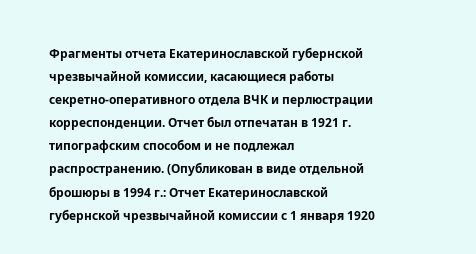Фрагменты отчета Екатеринославской губернской чрезвычайной комиссии, касающиеся работы секретно-оперативного отдела ВЧК и перлюстрации корреспонденции. Отчет был отпечатан в 1921 г. типографским способом и не подлежал распространению. (Опубликован в виде отдельной брошюры в 1994 г.: Отчет Екатеринославской губернской чрезвычайной комиссии с 1 января 1920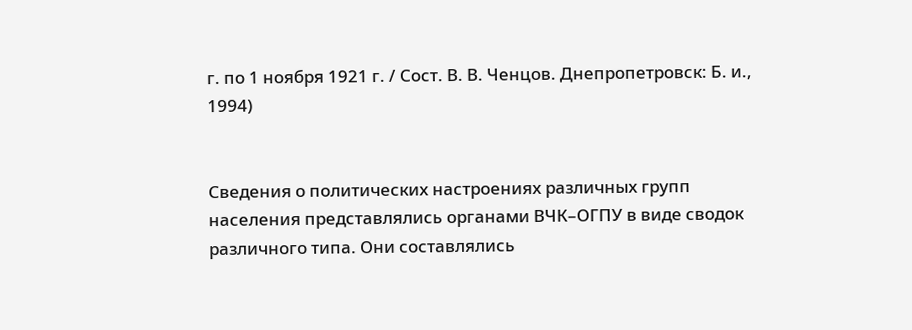г. по 1 ноября 1921 г. / Сост. В. В. Ченцов. Днепропетровск: Б. и., 1994)


Сведения о политических настроениях различных групп населения представлялись органами ВЧК–ОГПУ в виде сводок различного типа. Они составлялись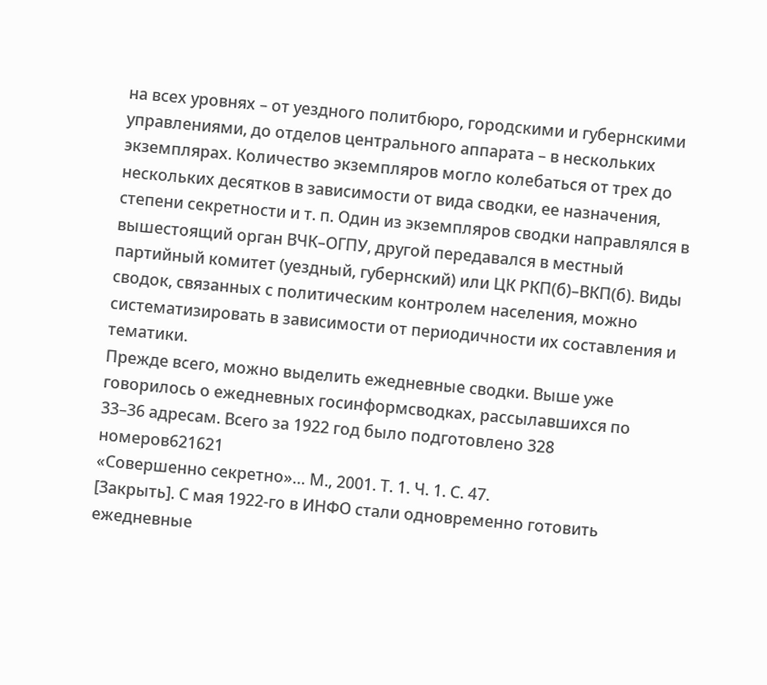на всех уровнях – от уездного политбюро, городскими и губернскими управлениями, до отделов центрального аппарата – в нескольких экземплярах. Количество экземпляров могло колебаться от трех до нескольких десятков в зависимости от вида сводки, ее назначения, степени секретности и т. п. Один из экземпляров сводки направлялся в вышестоящий орган ВЧК–ОГПУ, другой передавался в местный партийный комитет (уездный, губернский) или ЦК РКП(б)–ВКП(б). Виды сводок, связанных с политическим контролем населения, можно систематизировать в зависимости от периодичности их составления и тематики.
Прежде всего, можно выделить ежедневные сводки. Выше уже говорилось о ежедневных госинформсводках, рассылавшихся по 33–36 адресам. Всего за 1922 год было подготовлено 328 номеров621621
«Совершенно секретно»… М., 2001. Т. 1. Ч. 1. С. 47.
[Закрыть]. С мая 1922‑го в ИНФО стали одновременно готовить ежедневные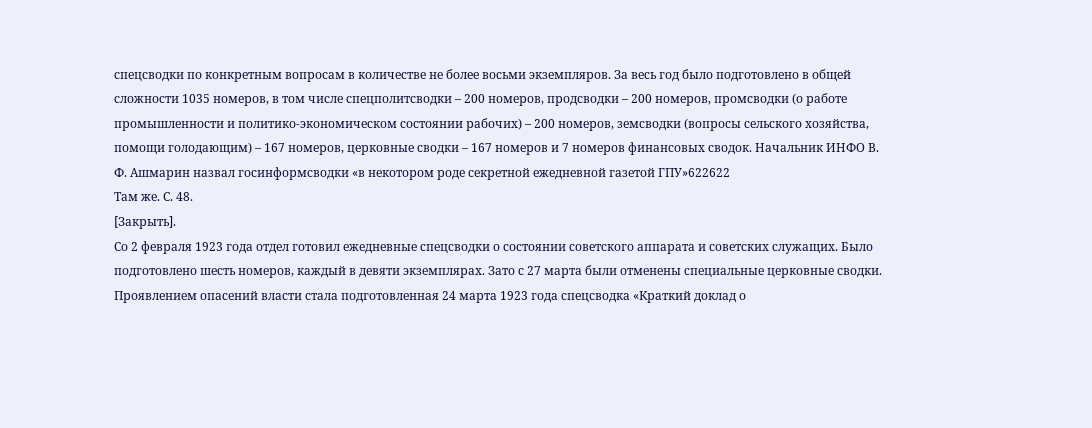спецсводки по конкретным вопросам в количестве не более восьми экземпляров. За весь год было подготовлено в общей сложности 1035 номеров, в том числе спецполитсводки – 200 номеров, продсводки – 200 номеров, промсводки (о работе промышленности и политико-экономическом состоянии рабочих) – 200 номеров, земсводки (вопросы сельского хозяйства, помощи голодающим) – 167 номеров, церковные сводки – 167 номеров и 7 номеров финансовых сводок. Начальник ИНФО В. Ф. Ашмарин назвал госинформсводки «в некотором роде секретной ежедневной газетой ГПУ»622622
Там же. С. 48.
[Закрыть].
Со 2 февраля 1923 года отдел готовил ежедневные спецсводки о состоянии советского аппарата и советских служащих. Было подготовлено шесть номеров, каждый в девяти экземплярах. Зато с 27 марта были отменены специальные церковные сводки. Проявлением опасений власти стала подготовленная 24 марта 1923 года спецсводка «Краткий доклад о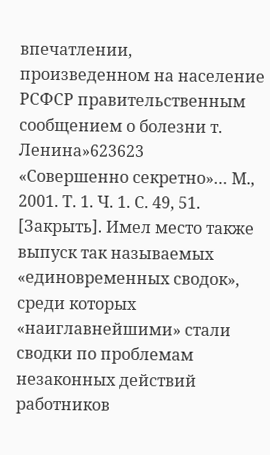впечатлении, произведенном на население РСФСР правительственным сообщением о болезни т. Ленина»623623
«Совершенно секретно»… М., 2001. Т. 1. Ч. 1. С. 49, 51.
[Закрыть]. Имел место также выпуск так называемых «единовременных сводок», среди которых «наиглавнейшими» стали сводки по проблемам незаконных действий работников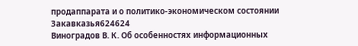продаппарата и о политико-экономическом состоянии Закавказья624624
Виноградов В. К. Об особенностях информационных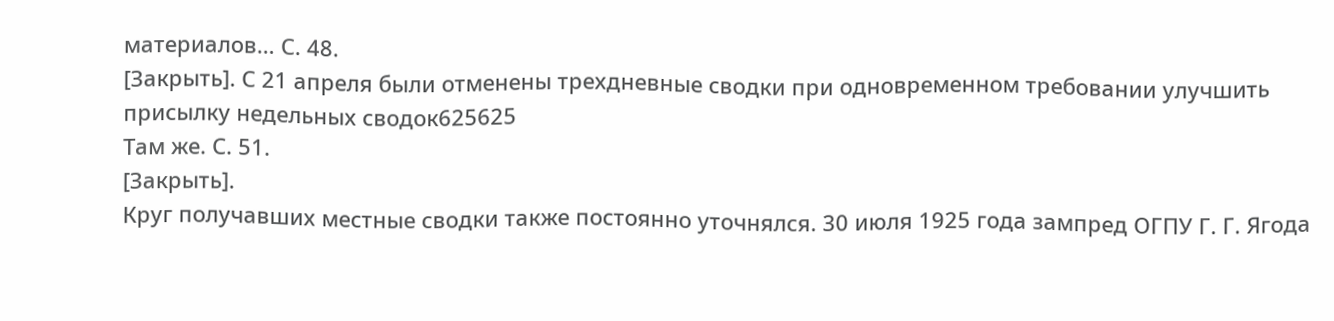материалов… С. 48.
[Закрыть]. С 21 апреля были отменены трехдневные сводки при одновременном требовании улучшить присылку недельных сводок625625
Там же. С. 51.
[Закрыть].
Круг получавших местные сводки также постоянно уточнялся. 30 июля 1925 года зампред ОГПУ Г. Г. Ягода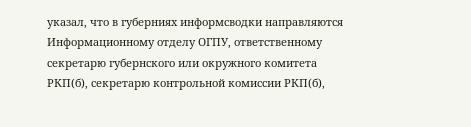указал, что в губерниях информсводки направляются Информационному отделу ОГПУ, ответственному секретарю губернского или окружного комитета РКП(б), секретарю контрольной комиссии РКП(б),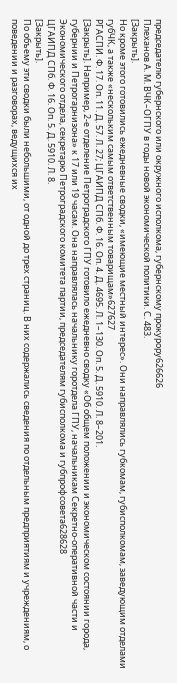председателю губернского или окружного исполкома, губернскому прокурору626626
Плеханов А. М. ВЧК–ОГПУ в годы новой экономической политики. С. 483.
[Закрыть].
Но кроме этого готовились ежедневные сводки, «имеющие местный интерес». Они направлялись губкомам, губисполкомам, заведующим отделами губЧК, а также «нескольким самым ответственным товарищам»627627
РГАСПИ. Ф. 17. Оп. 11. Д. 57. Л. 27; ЦГАИПД СПб. Ф. 16. Оп. 4. Д. 4695. Л. 1–130. Оп. 5. Д. 5910. Л. 8–201.
[Закрыть]. Например, 2‑е отделение Петроградского ГПУ готовило ежедневно сводку «Об общем положении и экономическом состоянии города, губернии и Петрогарнизона» к 17 или 19 часам. Она направлялась начальнику горотдела ГПУ, начальникам Секретно-оперативной части и Экономического отдела, секретарю Петроградского комитета партии, председателям губисполкома и губпрофсовета628628
ЦГАИПД СПб. Ф. 16. Оп. 5. Д. 5910. Л. 8.
[Закрыть].
По объему эти сводки были небольшими, от одной до трех страниц. В них содержались сведения по отдельным предприятиям и учреждениям, о поведении и разговорах, ведущихся их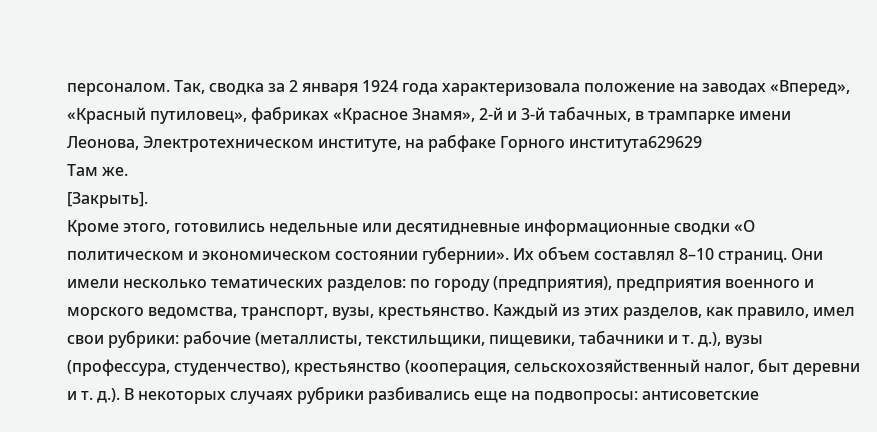персоналом. Так, сводка за 2 января 1924 года характеризовала положение на заводах «Вперед», «Красный путиловец», фабриках «Красное Знамя», 2‑й и 3‑й табачных, в трампарке имени Леонова, Электротехническом институте, на рабфаке Горного института629629
Там же.
[Закрыть].
Кроме этого, готовились недельные или десятидневные информационные сводки «О политическом и экономическом состоянии губернии». Их объем составлял 8–10 страниц. Они имели несколько тематических разделов: по городу (предприятия), предприятия военного и морского ведомства, транспорт, вузы, крестьянство. Каждый из этих разделов, как правило, имел свои рубрики: рабочие (металлисты, текстильщики, пищевики, табачники и т. д.), вузы (профессура, студенчество), крестьянство (кооперация, сельскохозяйственный налог, быт деревни и т. д.). В некоторых случаях рубрики разбивались еще на подвопросы: антисоветские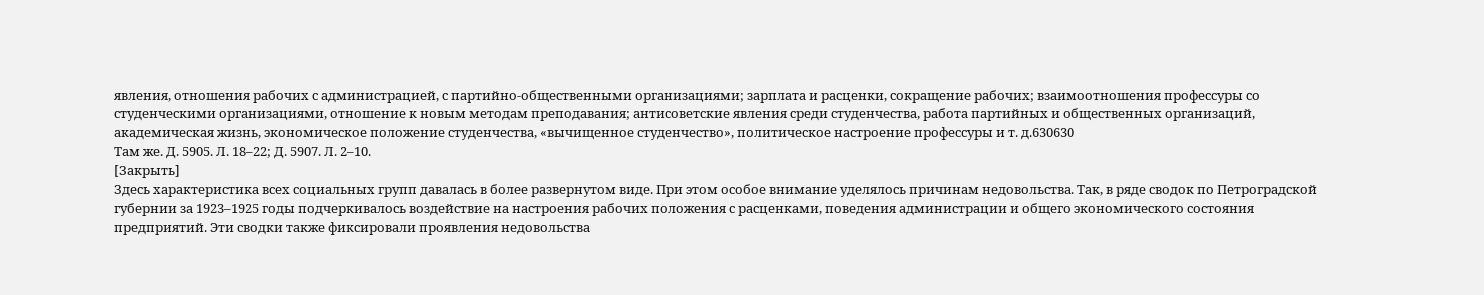явления, отношения рабочих с администрацией, с партийно-общественными организациями; зарплата и расценки, сокращение рабочих; взаимоотношения профессуры со студенческими организациями, отношение к новым методам преподавания; антисоветские явления среди студенчества, работа партийных и общественных организаций, академическая жизнь, экономическое положение студенчества, «вычищенное студенчество», политическое настроение профессуры и т. д.630630
Там же. Д. 5905. Л. 18–22; Д. 5907. Л. 2–10.
[Закрыть]
Здесь характеристика всех социальных групп давалась в более развернутом виде. При этом особое внимание уделялось причинам недовольства. Так, в ряде сводок по Петроградской губернии за 1923–1925 годы подчеркивалось воздействие на настроения рабочих положения с расценками, поведения администрации и общего экономического состояния предприятий. Эти сводки также фиксировали проявления недовольства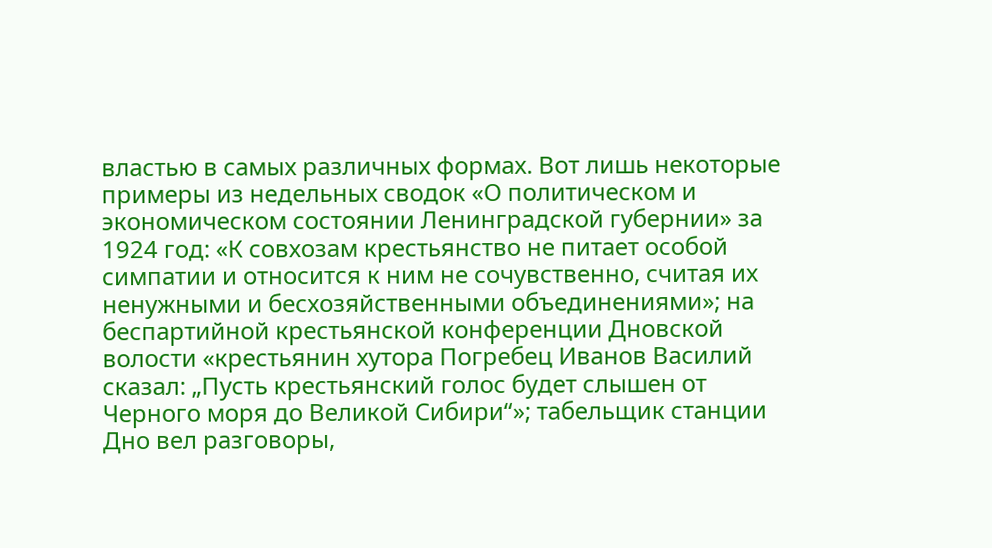властью в самых различных формах. Вот лишь некоторые примеры из недельных сводок «О политическом и экономическом состоянии Ленинградской губернии» за 1924 год: «К совхозам крестьянство не питает особой симпатии и относится к ним не сочувственно, считая их ненужными и бесхозяйственными объединениями»; на беспартийной крестьянской конференции Дновской волости «крестьянин хутора Погребец Иванов Василий сказал: „Пусть крестьянский голос будет слышен от Черного моря до Великой Сибири“»; табельщик станции Дно вел разговоры,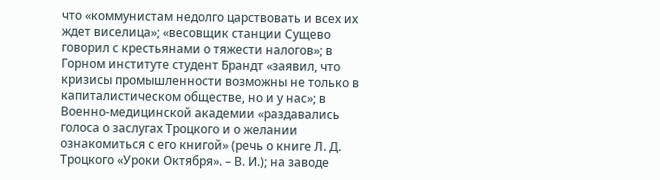что «коммунистам недолго царствовать и всех их ждет виселица»; «весовщик станции Сущево говорил с крестьянами о тяжести налогов»; в Горном институте студент Брандт «заявил, что кризисы промышленности возможны не только в капиталистическом обществе, но и у нас»; в Военно-медицинской академии «раздавались голоса о заслугах Троцкого и о желании ознакомиться с его книгой» (речь о книге Л. Д. Троцкого «Уроки Октября». – В. И.); на заводе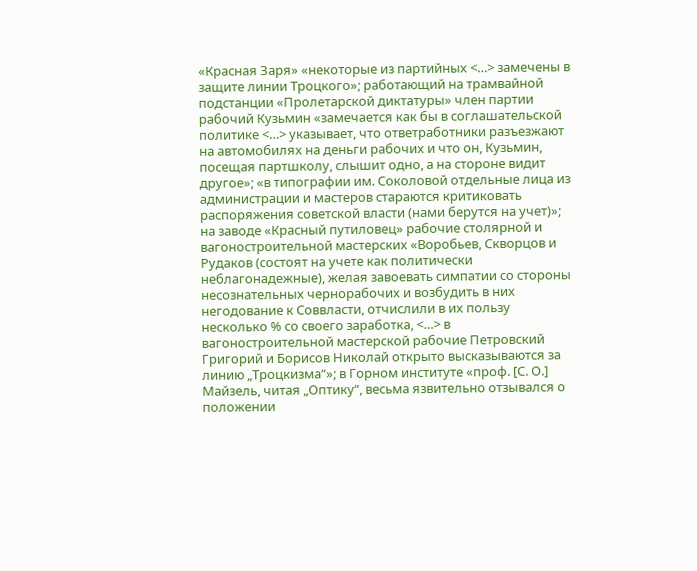«Красная Заря» «некоторые из партийных <…> замечены в защите линии Троцкого»; работающий на трамвайной подстанции «Пролетарской диктатуры» член партии рабочий Кузьмин «замечается как бы в соглашательской политике <…> указывает, что ответработники разъезжают на автомобилях на деньги рабочих и что он, Кузьмин, посещая партшколу, слышит одно, а на стороне видит другое»; «в типографии им. Соколовой отдельные лица из администрации и мастеров стараются критиковать распоряжения советской власти (нами берутся на учет)»; на заводе «Красный путиловец» рабочие столярной и вагоностроительной мастерских «Воробьев, Скворцов и Рудаков (состоят на учете как политически неблагонадежные), желая завоевать симпатии со стороны несознательных чернорабочих и возбудить в них негодование к Соввласти, отчислили в их пользу несколько % со своего заработка, <…> в вагоностроительной мастерской рабочие Петровский Григорий и Борисов Николай открыто высказываются за линию „Троцкизма“»; в Горном институте «проф. [С. О.] Майзель, читая „Оптику“, весьма язвительно отзывался о положении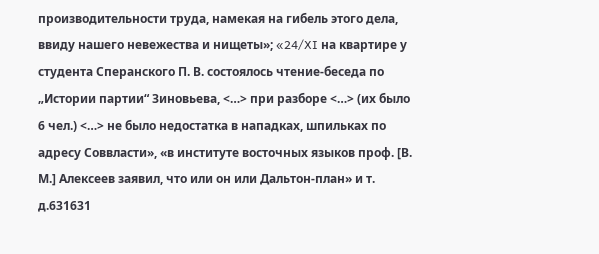производительности труда, намекая на гибель этого дела, ввиду нашего невежества и нищеты»; «24/XI на квартире у студента Сперанского П. В. состоялось чтение-беседа по „Истории партии“ Зиновьева, <…> при разборе <…> (их было 6 чел.) <…> не было недостатка в нападках, шпильках по адресу Соввласти», «в институте восточных языков проф. [В. М.] Алексеев заявил, что или он или Дальтон-план» и т. д.631631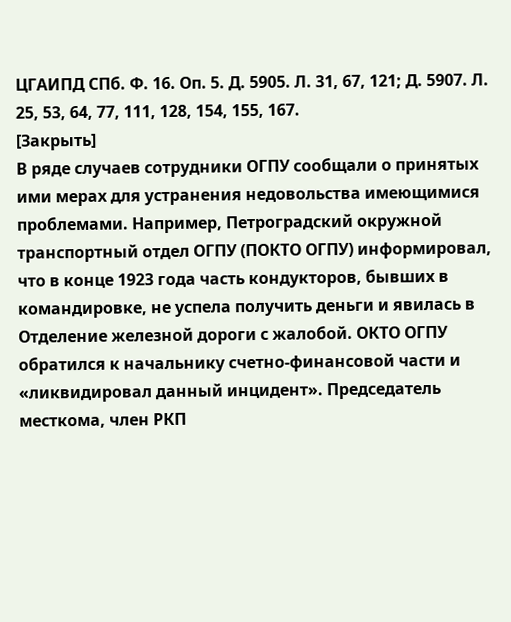ЦГАИПД СПб. Ф. 16. Оп. 5. Д. 5905. Л. 31, 67, 121; Д. 5907. Л. 25, 53, 64, 77, 111, 128, 154, 155, 167.
[Закрыть]
В ряде случаев сотрудники ОГПУ сообщали о принятых ими мерах для устранения недовольства имеющимися проблемами. Например, Петроградский окружной транспортный отдел ОГПУ (ПОКТО ОГПУ) информировал, что в конце 1923 года часть кондукторов, бывших в командировке, не успела получить деньги и явилась в Отделение железной дороги с жалобой. ОКТО ОГПУ обратился к начальнику счетно-финансовой части и «ликвидировал данный инцидент». Председатель месткома, член РКП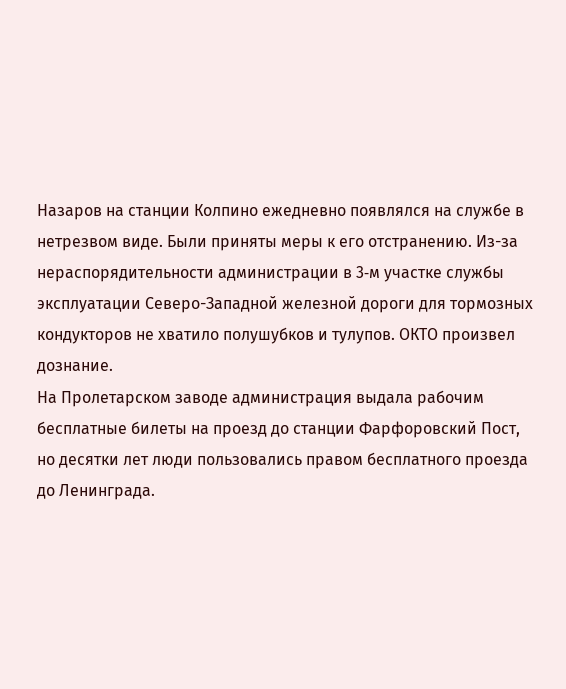Назаров на станции Колпино ежедневно появлялся на службе в нетрезвом виде. Были приняты меры к его отстранению. Из-за нераспорядительности администрации в 3‑м участке службы эксплуатации Северо-Западной железной дороги для тормозных кондукторов не хватило полушубков и тулупов. ОКТО произвел дознание.
На Пролетарском заводе администрация выдала рабочим бесплатные билеты на проезд до станции Фарфоровский Пост, но десятки лет люди пользовались правом бесплатного проезда до Ленинграда.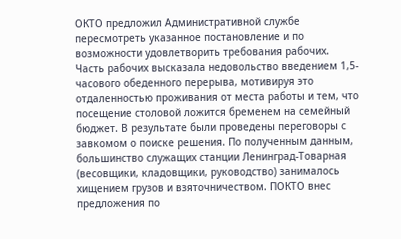ОКТО предложил Административной службе пересмотреть указанное постановление и по возможности удовлетворить требования рабочих. Часть рабочих высказала недовольство введением 1,5-часового обеденного перерыва, мотивируя это отдаленностью проживания от места работы и тем, что посещение столовой ложится бременем на семейный бюджет. В результате были проведены переговоры с завкомом о поиске решения. По полученным данным, большинство служащих станции Ленинград-Товарная (весовщики, кладовщики, руководство) занималось хищением грузов и взяточничеством. ПОКТО внес предложения по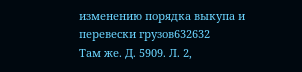изменению порядка выкупа и перевески грузов632632
Там же. Д. 5909. Л. 2,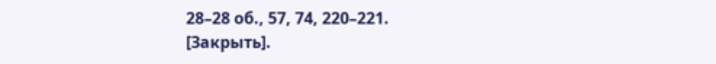28–28 об., 57, 74, 220–221.
[Закрыть].